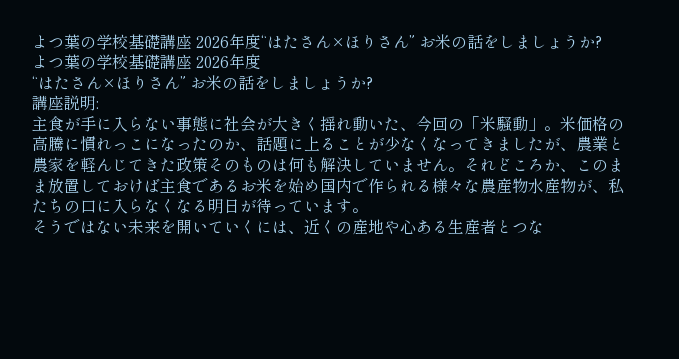よつ葉の学校基礎講座 2026年度“はたさん×ほりさん” お米の話をしましょうか?
よつ葉の学校基礎講座 2026年度
“はたさん×ほりさん” お米の話をしましょうか?
講座説明:
主食が手に入らない事態に社会が大きく揺れ動いた、今回の「米騒動」。米価格の高騰に慣れっこになったのか、話題に上ることが少なくなってきましたが、農業と農家を軽んじてきた政策そのものは何も解決していません。それどころか、このまま放置しておけば主食であるお米を始め国内で作られる様々な農産物水産物が、私たちの口に入らなくなる明日が待っています。
そうではない未来を開いていくには、近くの産地や心ある生産者とつな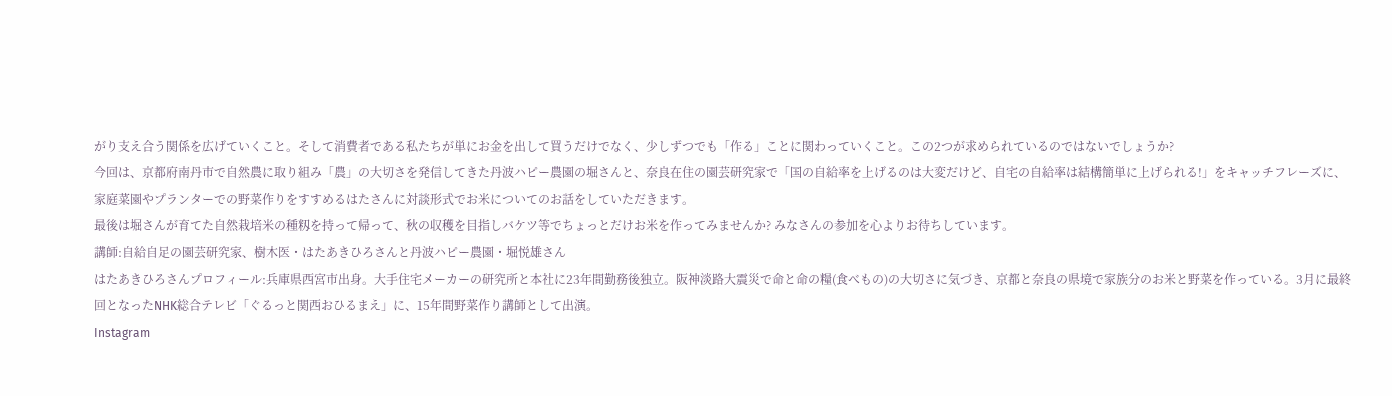がり支え合う関係を広げていくこと。そして消費者である私たちが単にお金を出して買うだけでなく、少しずつでも「作る」ことに関わっていくこと。この2つが求められているのではないでしょうか?
今回は、京都府南丹市で自然農に取り組み「農」の大切さを発信してきた丹波ハピー農園の堀さんと、奈良在住の園芸研究家で「国の自給率を上げるのは大変だけど、自宅の自給率は結構簡単に上げられる!」をキャッチフレーズに、家庭菜園やプランターでの野菜作りをすすめるはたさんに対談形式でお米についてのお話をしていただきます。
最後は堀さんが育てた自然栽培米の種籾を持って帰って、秋の収穫を目指しバケツ等でちょっとだけお米を作ってみませんか? みなさんの参加を心よりお待ちしています。
講師:自給自足の園芸研究家、樹木医・はたあきひろさんと丹波ハピー農園・堀悦雄さん
はたあきひろさんプロフィール:兵庫県西宮市出身。大手住宅メーカーの研究所と本社に23年間勤務後独立。阪神淡路大震災で命と命の糧(食べもの)の大切さに気づき、京都と奈良の県境で家族分のお米と野菜を作っている。3月に最終回となったNHK総合テレビ「ぐるっと関西おひるまえ」に、15年間野菜作り講師として出演。
Instagram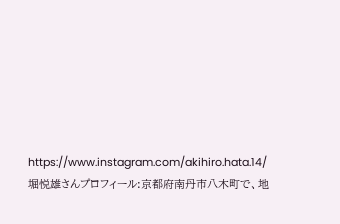https://www.instagram.com/akihiro.hata.14/
堀悦雄さんプロフィール:京都府南丹市八木町で、地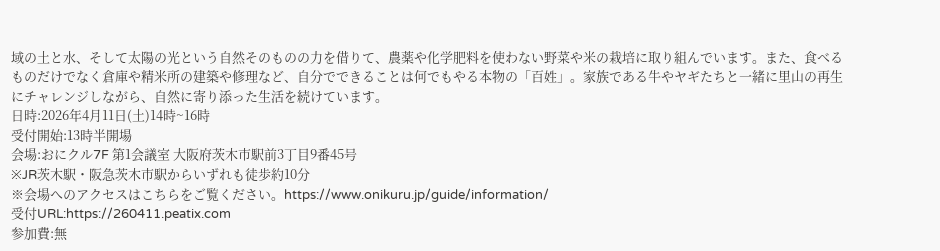域の土と水、そして太陽の光という自然そのものの力を借りて、農薬や化学肥料を使わない野菜や米の栽培に取り組んでいます。また、食べるものだけでなく倉庫や精米所の建築や修理など、自分でできることは何でもやる本物の「百姓」。家族である牛やヤギたちと一緒に里山の再生にチャレンジしながら、自然に寄り添った生活を続けています。
日時:2026年4月11日(土)14時~16時
受付開始:13時半開場
会場:おにクル7F 第1会議室 大阪府茨木市駅前3丁目9番45号
※JR茨木駅・阪急茨木市駅からいずれも徒歩約10分
※会場へのアクセスはこちらをご覧ください。https://www.onikuru.jp/guide/information/
受付URL:https://260411.peatix.com
参加費:無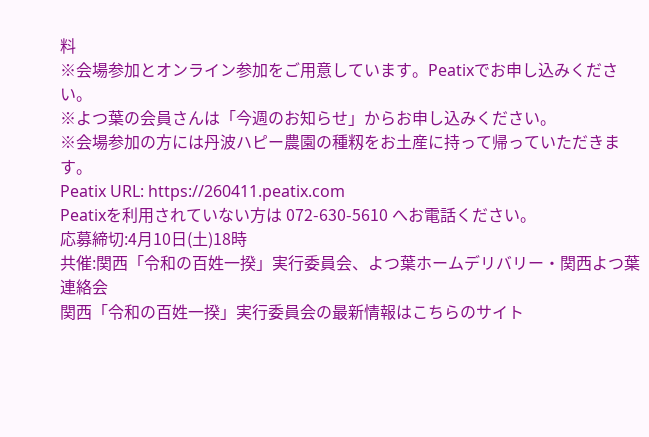料
※会場参加とオンライン参加をご用意しています。Peatixでお申し込みください。
※よつ葉の会員さんは「今週のお知らせ」からお申し込みください。
※会場参加の方には丹波ハピー農園の種籾をお土産に持って帰っていただきます。
Peatix URL: https://260411.peatix.com
Peatixを利用されていない方は 072-630-5610 へお電話ください。
応募締切:4月10日(土)18時
共催:関西「令和の百姓一揆」実行委員会、よつ葉ホームデリバリー・関西よつ葉連絡会
関西「令和の百姓一揆」実行委員会の最新情報はこちらのサイト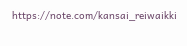https://note.com/kansai_reiwaikki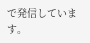で発信しています。